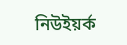নিউইয়র্ক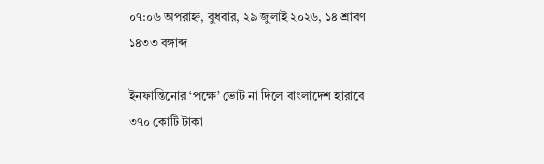০৭:০৬ অপরাহ্ন, বুধবার, ২৯ জুলাই ২০২৬, ১৪ শ্রাবণ ১৪৩৩ বঙ্গাব্দ

ইনফান্তিনোর ‘পক্ষে’ ভোট না দিলে বাংলাদেশ হারাবে ৩৭০ কোটি টাকা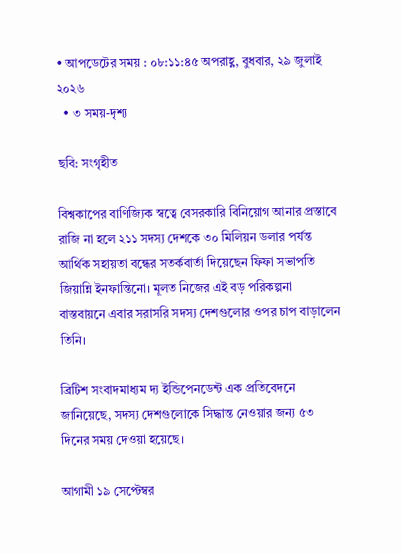• আপডেটের সময় : ০৮:১১:৪৫ অপরাহ্ণ, বুধবার, ২৯ জুলাই ২০২৬
  • ৩ সময়-দৃশ্য

ছবি: সংগৃহীত

বিশ্বকাপের বাণিজ্যিক স্বত্বে বেসরকারি বিনিয়োগ আনার প্রস্তাবে রাজি না হলে ২১১ সদস্য দেশকে ৩০ মিলিয়ন ডলার পর্যন্ত আর্থিক সহায়তা বন্ধের সতর্কবার্তা দিয়েছেন ফিফা সভাপতি জিয়ান্নি ইনফান্তিনো। মূলত নিজের এই বড় পরিকল্পনা বাস্তবায়নে এবার সরাসরি সদস্য দেশগুলোর ওপর চাপ বাড়ালেন তিনি।

ব্রিটিশ সংবাদমাধ্যম দ্য ইন্ডিপেনডেন্ট এক প্রতিবেদনে জানিয়েছে, সদস্য দেশগুলোকে সিদ্ধান্ত নেওয়ার জন্য ৫৩ দিনের সময় দেওয়া হয়েছে।

আগামী ১৯ সেপ্টেম্বর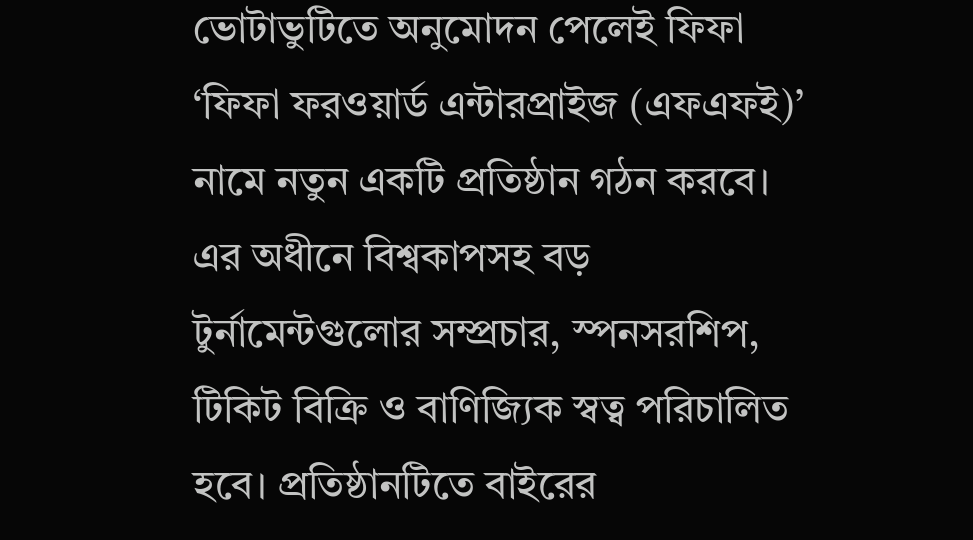ভোটাভুটিতে অনুমোদন পেলেই ফিফা ‘ফিফা ফরওয়ার্ড এন্টারপ্রাইজ (এফএফই)’ নামে নতুন একটি প্রতিষ্ঠান গঠন করবে। এর অধীনে বিশ্বকাপসহ বড় টুর্নামেন্টগুলোর সম্প্রচার, স্পনসরশিপ, টিকিট বিক্রি ও বাণিজ্যিক স্বত্ব পরিচালিত হবে। প্রতিষ্ঠানটিতে বাইরের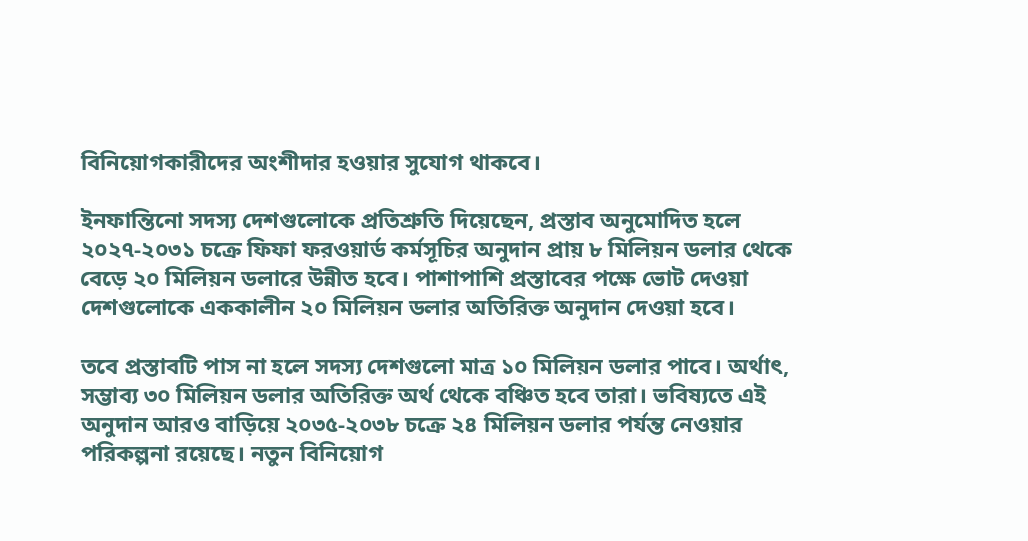বিনিয়োগকারীদের অংশীদার হওয়ার সুযোগ থাকবে।

ইনফান্তিনো সদস্য দেশগুলোকে প্রতিশ্রুতি দিয়েছেন, প্রস্তাব অনুমোদিত হলে ২০২৭-২০৩১ চক্রে ফিফা ফরওয়ার্ড কর্মসূচির অনুদান প্রায় ৮ মিলিয়ন ডলার থেকে বেড়ে ২০ মিলিয়ন ডলারে উন্নীত হবে। পাশাপাশি প্রস্তাবের পক্ষে ভোট দেওয়া দেশগুলোকে এককালীন ২০ মিলিয়ন ডলার অতিরিক্ত অনুদান দেওয়া হবে।

তবে প্রস্তাবটি পাস না হলে সদস্য দেশগুলো মাত্র ১০ মিলিয়ন ডলার পাবে। অর্থাৎ, সম্ভাব্য ৩০ মিলিয়ন ডলার অতিরিক্ত অর্থ থেকে বঞ্চিত হবে তারা। ভবিষ্যতে এই অনুদান আরও বাড়িয়ে ২০৩৫-২০৩৮ চক্রে ২৪ মিলিয়ন ডলার পর্যন্ত নেওয়ার পরিকল্পনা রয়েছে। নতুন বিনিয়োগ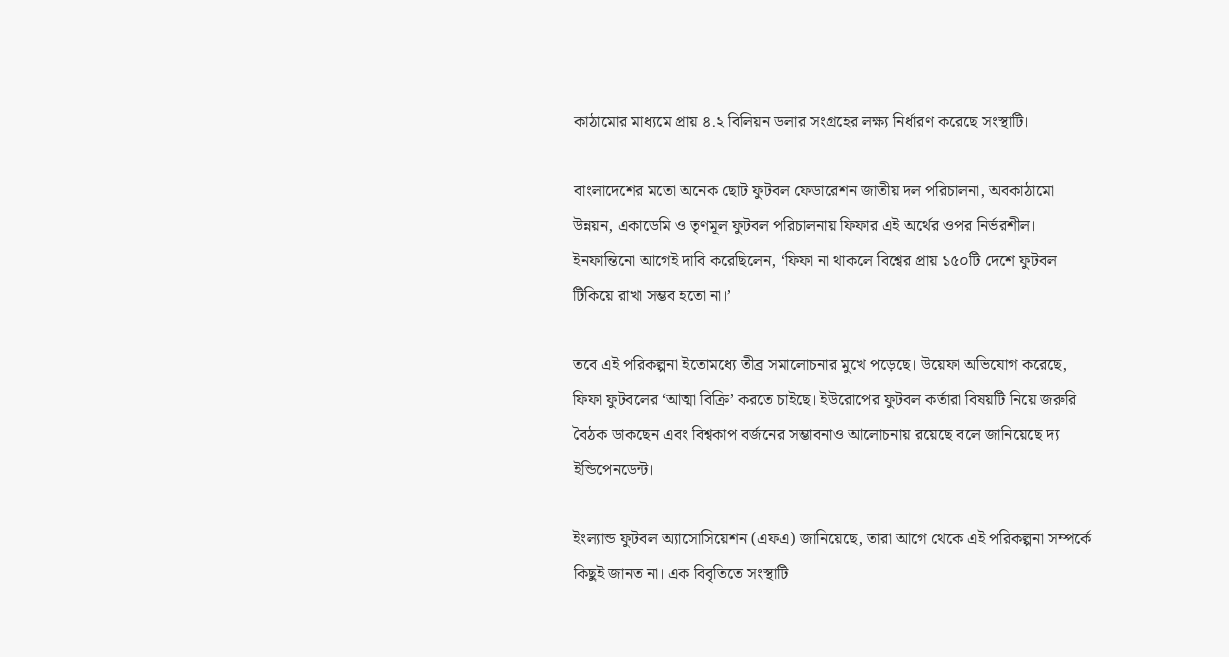কাঠামোর মাধ্যমে প্রায় ৪.২ বিলিয়ন ডলার সংগ্রহের লক্ষ্য নির্ধারণ করেছে সংস্থাটি।

বাংলাদেশের মতো অনেক ছোট ফুটবল ফেডারেশন জাতীয় দল পরিচালনা, অবকাঠামো উন্নয়ন, একাডেমি ও তৃণমূল ফুটবল পরিচালনায় ফিফার এই অর্থের ওপর নির্ভরশীল। ইনফান্তিনো আগেই দাবি করেছিলেন, ‘ফিফা না থাকলে বিশ্বের প্রায় ১৫০টি দেশে ফুটবল টিকিয়ে রাখা সম্ভব হতো না।’

তবে এই পরিকল্পনা ইতোমধ্যে তীব্র সমালোচনার মুখে পড়েছে। উয়েফা অভিযোগ করেছে, ফিফা ফুটবলের ‘আত্মা বিক্রি’ করতে চাইছে। ইউরোপের ফুটবল কর্তারা বিষয়টি নিয়ে জরুরি বৈঠক ডাকছেন এবং বিশ্বকাপ বর্জনের সম্ভাবনাও আলোচনায় রয়েছে বলে জানিয়েছে দ্য ইন্ডিপেনডেন্ট।

ইংল্যান্ড ফুটবল অ্যাসোসিয়েশন (এফএ) জানিয়েছে, তারা আগে থেকে এই পরিকল্পনা সম্পর্কে কিছুই জানত না। এক বিবৃতিতে সংস্থাটি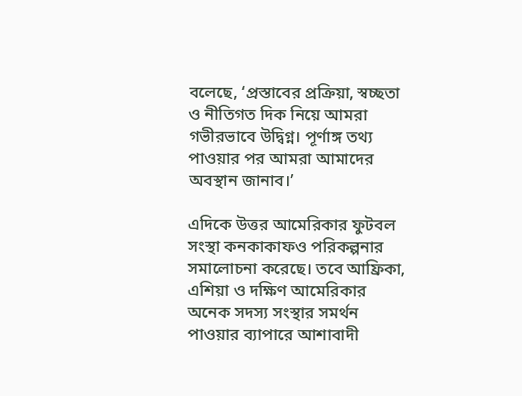বলেছে, ‘প্রস্তাবের প্রক্রিয়া, স্বচ্ছতা ও নীতিগত দিক নিয়ে আমরা গভীরভাবে উদ্বিগ্ন। পূর্ণাঙ্গ তথ্য পাওয়ার পর আমরা আমাদের অবস্থান জানাব।’

এদিকে উত্তর আমেরিকার ফুটবল সংস্থা কনকাকাফও পরিকল্পনার সমালোচনা করেছে। তবে আফ্রিকা, এশিয়া ও দক্ষিণ আমেরিকার অনেক সদস্য সংস্থার সমর্থন পাওয়ার ব্যাপারে আশাবাদী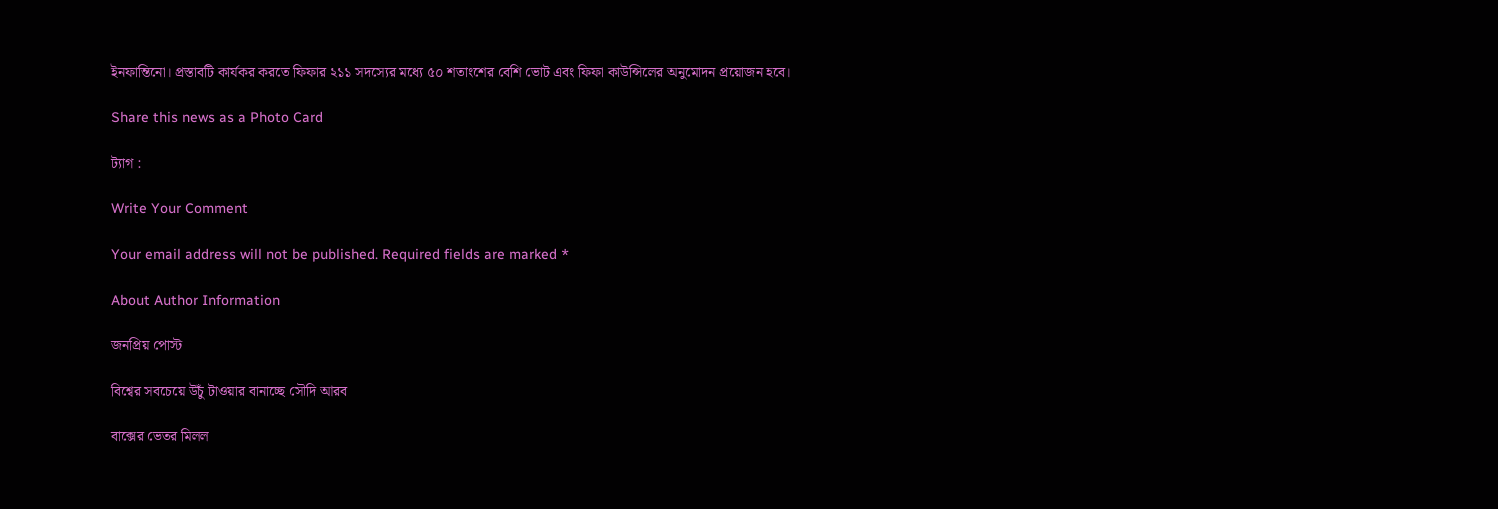ইনফান্তিনো। প্রস্তাবটি কার্যকর করতে ফিফার ২১১ সদস্যের মধ্যে ৫০ শতাংশের বেশি ভোট এবং ফিফা কাউন্সিলের অনুমোদন প্রয়োজন হবে।

Share this news as a Photo Card

ট্যাগ :

Write Your Comment

Your email address will not be published. Required fields are marked *

About Author Information

জনপ্রিয় পোস্ট

বিশ্বের সবচেয়ে উচুঁ টাওয়ার বানাচ্ছে সৌদি আরব

বাক্সের ভেতর মিলল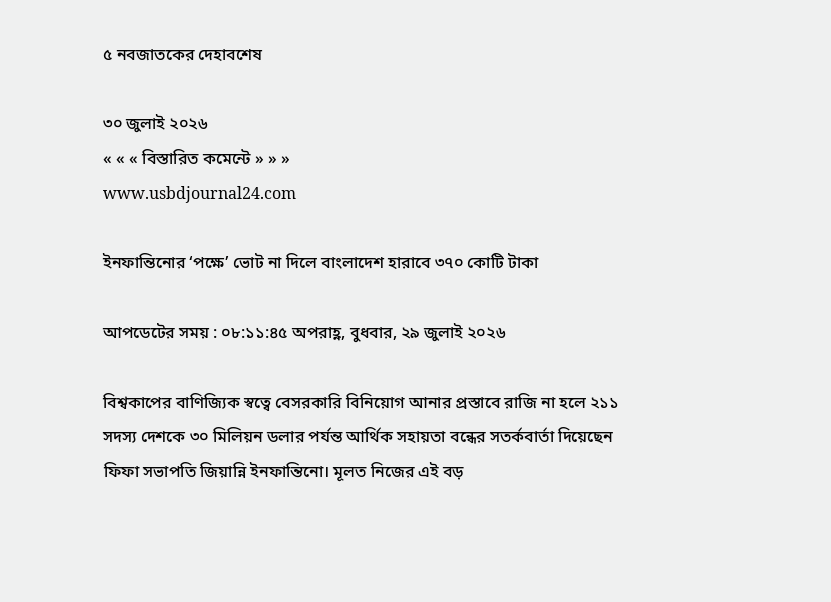৫ নবজাতকের দেহাবশেষ

৩০ জুলাই ২০২৬
« « « বিস্তারিত কমেন্টে » » »
www.usbdjournal24.com

ইনফান্তিনোর ‘পক্ষে’ ভোট না দিলে বাংলাদেশ হারাবে ৩৭০ কোটি টাকা

আপডেটের সময় : ০৮:১১:৪৫ অপরাহ্ণ, বুধবার, ২৯ জুলাই ২০২৬

বিশ্বকাপের বাণিজ্যিক স্বত্বে বেসরকারি বিনিয়োগ আনার প্রস্তাবে রাজি না হলে ২১১ সদস্য দেশকে ৩০ মিলিয়ন ডলার পর্যন্ত আর্থিক সহায়তা বন্ধের সতর্কবার্তা দিয়েছেন ফিফা সভাপতি জিয়ান্নি ইনফান্তিনো। মূলত নিজের এই বড়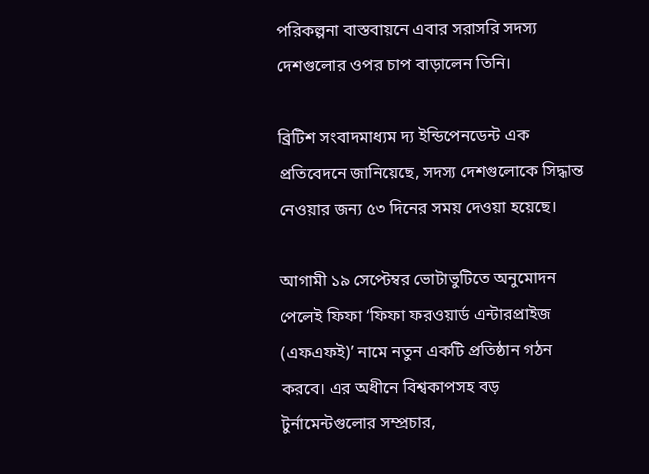পরিকল্পনা বাস্তবায়নে এবার সরাসরি সদস্য দেশগুলোর ওপর চাপ বাড়ালেন তিনি।

ব্রিটিশ সংবাদমাধ্যম দ্য ইন্ডিপেনডেন্ট এক প্রতিবেদনে জানিয়েছে, সদস্য দেশগুলোকে সিদ্ধান্ত নেওয়ার জন্য ৫৩ দিনের সময় দেওয়া হয়েছে।

আগামী ১৯ সেপ্টেম্বর ভোটাভুটিতে অনুমোদন পেলেই ফিফা ‘ফিফা ফরওয়ার্ড এন্টারপ্রাইজ (এফএফই)’ নামে নতুন একটি প্রতিষ্ঠান গঠন করবে। এর অধীনে বিশ্বকাপসহ বড় টুর্নামেন্টগুলোর সম্প্রচার,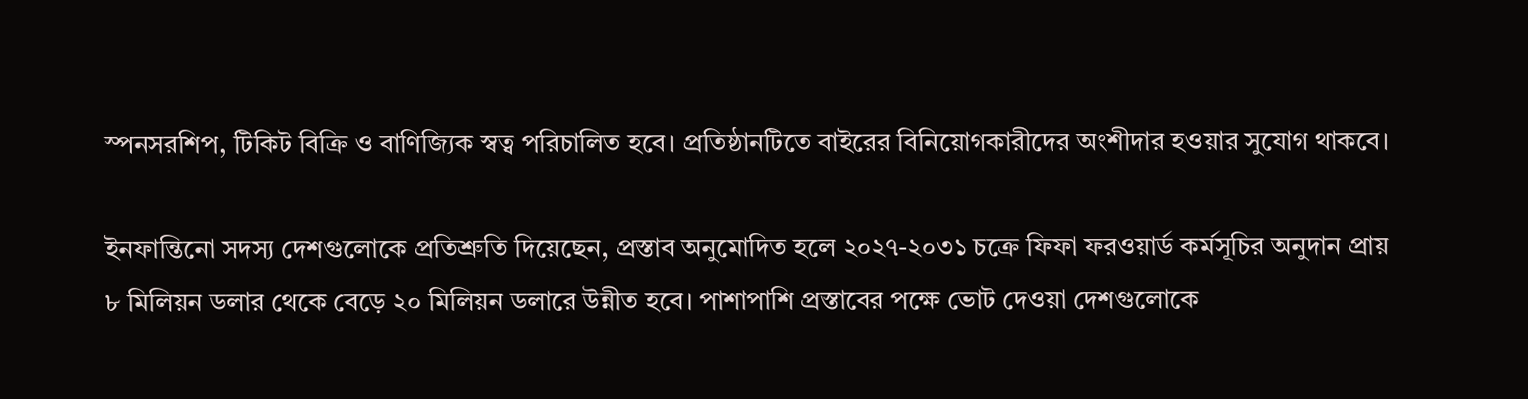স্পনসরশিপ, টিকিট বিক্রি ও বাণিজ্যিক স্বত্ব পরিচালিত হবে। প্রতিষ্ঠানটিতে বাইরের বিনিয়োগকারীদের অংশীদার হওয়ার সুযোগ থাকবে।

ইনফান্তিনো সদস্য দেশগুলোকে প্রতিশ্রুতি দিয়েছেন, প্রস্তাব অনুমোদিত হলে ২০২৭-২০৩১ চক্রে ফিফা ফরওয়ার্ড কর্মসূচির অনুদান প্রায় ৮ মিলিয়ন ডলার থেকে বেড়ে ২০ মিলিয়ন ডলারে উন্নীত হবে। পাশাপাশি প্রস্তাবের পক্ষে ভোট দেওয়া দেশগুলোকে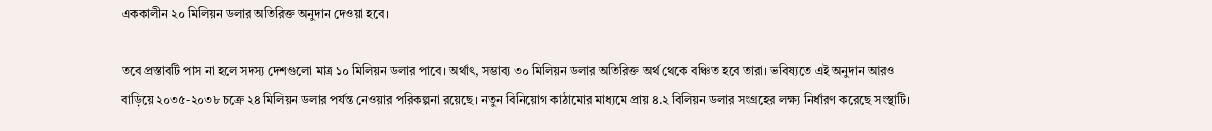এককালীন ২০ মিলিয়ন ডলার অতিরিক্ত অনুদান দেওয়া হবে।

তবে প্রস্তাবটি পাস না হলে সদস্য দেশগুলো মাত্র ১০ মিলিয়ন ডলার পাবে। অর্থাৎ, সম্ভাব্য ৩০ মিলিয়ন ডলার অতিরিক্ত অর্থ থেকে বঞ্চিত হবে তারা। ভবিষ্যতে এই অনুদান আরও বাড়িয়ে ২০৩৫-২০৩৮ চক্রে ২৪ মিলিয়ন ডলার পর্যন্ত নেওয়ার পরিকল্পনা রয়েছে। নতুন বিনিয়োগ কাঠামোর মাধ্যমে প্রায় ৪.২ বিলিয়ন ডলার সংগ্রহের লক্ষ্য নির্ধারণ করেছে সংস্থাটি।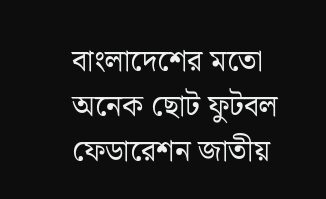বাংলাদেশের মতো অনেক ছোট ফুটবল ফেডারেশন জাতীয়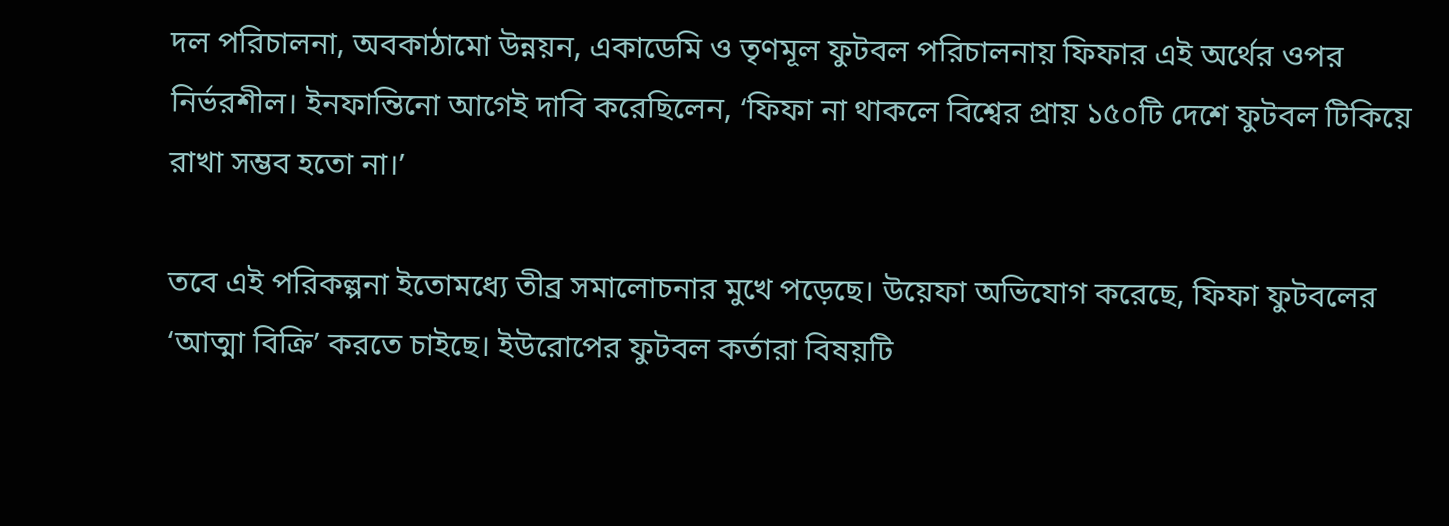দল পরিচালনা, অবকাঠামো উন্নয়ন, একাডেমি ও তৃণমূল ফুটবল পরিচালনায় ফিফার এই অর্থের ওপর নির্ভরশীল। ইনফান্তিনো আগেই দাবি করেছিলেন, ‘ফিফা না থাকলে বিশ্বের প্রায় ১৫০টি দেশে ফুটবল টিকিয়ে রাখা সম্ভব হতো না।’

তবে এই পরিকল্পনা ইতোমধ্যে তীব্র সমালোচনার মুখে পড়েছে। উয়েফা অভিযোগ করেছে, ফিফা ফুটবলের ‘আত্মা বিক্রি’ করতে চাইছে। ইউরোপের ফুটবল কর্তারা বিষয়টি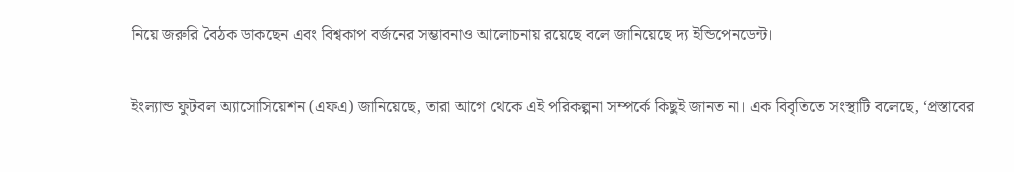নিয়ে জরুরি বৈঠক ডাকছেন এবং বিশ্বকাপ বর্জনের সম্ভাবনাও আলোচনায় রয়েছে বলে জানিয়েছে দ্য ইন্ডিপেনডেন্ট।

ইংল্যান্ড ফুটবল অ্যাসোসিয়েশন (এফএ) জানিয়েছে, তারা আগে থেকে এই পরিকল্পনা সম্পর্কে কিছুই জানত না। এক বিবৃতিতে সংস্থাটি বলেছে, ‘প্রস্তাবের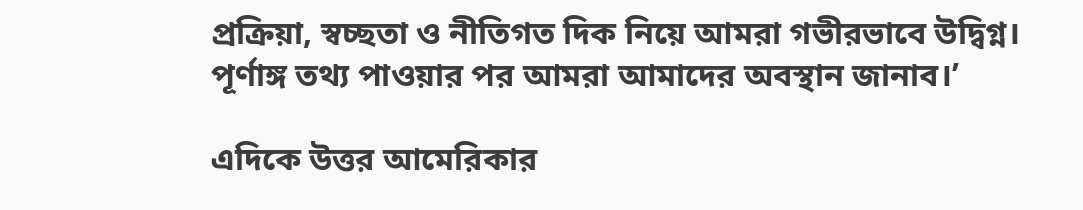প্রক্রিয়া, স্বচ্ছতা ও নীতিগত দিক নিয়ে আমরা গভীরভাবে উদ্বিগ্ন। পূর্ণাঙ্গ তথ্য পাওয়ার পর আমরা আমাদের অবস্থান জানাব।’

এদিকে উত্তর আমেরিকার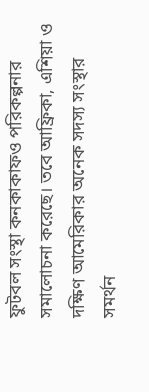ফুটবল সংস্থা কনকাকাফও পরিকল্পনার সমালোচনা করেছে। তবে আফ্রিকা, এশিয়া ও দক্ষিণ আমেরিকার অনেক সদস্য সংস্থার সমর্থন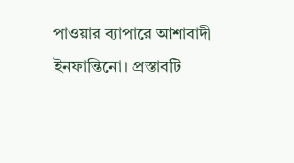পাওয়ার ব্যাপারে আশাবাদী ইনফান্তিনো। প্রস্তাবটি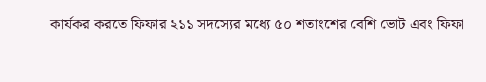কার্যকর করতে ফিফার ২১১ সদস্যের মধ্যে ৫০ শতাংশের বেশি ভোট এবং ফিফা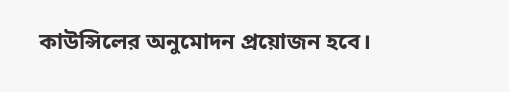কাউন্সিলের অনুমোদন প্রয়োজন হবে।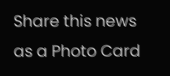Share this news as a Photo Card